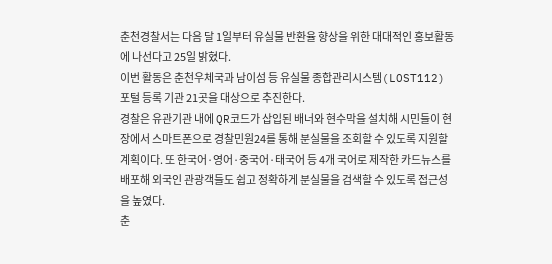춘천경찰서는 다음 달 1일부터 유실물 반환율 향상을 위한 대대적인 홍보활동에 나선다고 25일 밝혔다.
이번 활동은 춘천우체국과 남이섬 등 유실물 종합관리시스템(LOST112) 포털 등록 기관 21곳을 대상으로 추진한다.
경찰은 유관기관 내에 QR코드가 삽입된 배너와 현수막을 설치해 시민들이 현장에서 스마트폰으로 경찰민원24를 통해 분실물을 조회할 수 있도록 지원할 계획이다. 또 한국어·영어·중국어·태국어 등 4개 국어로 제작한 카드뉴스를 배포해 외국인 관광객들도 쉽고 정확하게 분실물을 검색할 수 있도록 접근성을 높였다.
춘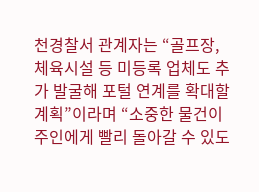천경찰서 관계자는 “골프장, 체육시설 등 미등록 업체도 추가 발굴해 포털 연계를 확대할 계획”이라며 “소중한 물건이 주인에게 빨리 돌아갈 수 있도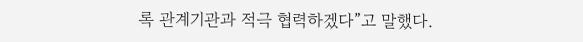록 관계기관과 적극 협력하겠다”고 말했다.